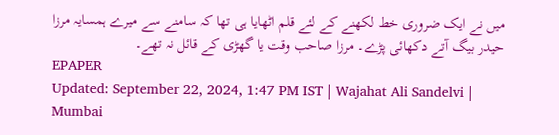میں نے ایک ضروری خط لکھنے کے لئے قلم اٹھایا ہی تھا کہ سامنے سے میرے ہمسایہ مرزا حیدر بیگ آتے دکھائی پڑے۔ مرزا صاحب وقت یا گھڑی کے قائل نہ تھے۔
EPAPER
Updated: September 22, 2024, 1:47 PM IST | Wajahat Ali Sandelvi | Mumbai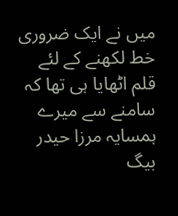میں نے ایک ضروری خط لکھنے کے لئے قلم اٹھایا ہی تھا کہ سامنے سے میرے ہمسایہ مرزا حیدر بیگ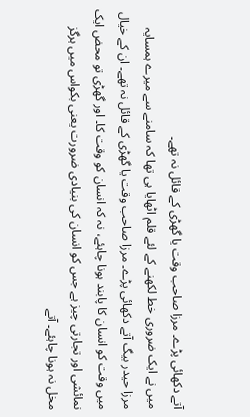آتے دکھائی پڑے۔ مرزا صاحب وقت یا گھڑی کے قائل نہ تھے۔
میں نے ایک ضروری خط لکھنے کے لئے قلم اٹھایا ہی تھا کہ سامنے سے میرے ہمسایہ مرزا حیدر بیگ آتے دکھائی پڑے۔ مرزا صاحب وقت یا گھڑی کے قائل نہ تھے۔ ان کے خیال میں وقت کو انسان کا پابند ہونا چاہئے، نہ کہ انسان کو وقت کا۔ اور گھڑی تو محض ایک نمائشی اور تجارتی چیز ہے جس کو انسان کی بنیادی ضرورت یعنی بکواس میں ہرگز مخل نہ ہونا چاہئے۔ آتے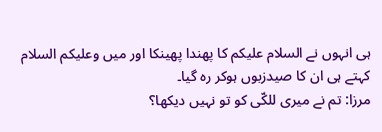ہی انہوں نے السلام علیکم کا پھندا پھینکا اور میں وعلیکم السلام کہتے ہی ان کا صیدزبوں ہوکر رہ گیا۔
مرزا: تم نے میری للکّی کو تو نہیں دیکھا؟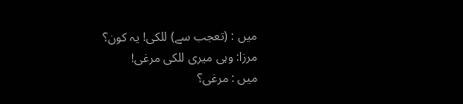میں : (تعجب سے) للکی! یہ کون؟
مرزا: وہی میری للکی مرغی!
میں : مرغی؟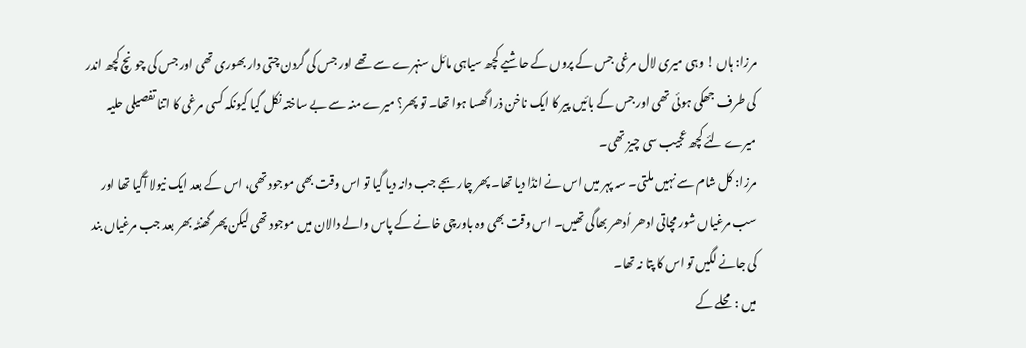مرزا: ہاں ! وہی میری لال مرغی جس کے پروں کے حاشیے کچھ سیاہی مائل سنہرے سے تھے اور جس کی گردن چتی دار بھوری تھی اور جس کی چونچ کچھ اندر کی طرف جھکی ہوئی تھی اور جس کے بائیں پیر کا ایک ناخن ذرا گھسا ہوا تھا۔ تو پھر؟ میرے منہ سے بے ساختہ نکل گیا کیونکہ کسی مرغی کا اتنا تفصیلی حلیہ میرے لئے کچھ عجیب سی چیز تھی۔
مرزا: کل شام سے نہیں ملتی۔ سہ پہر میں اس نے انڈا دیا تھا۔ پھر چار بجے جب دانہ دیا گیا تو اس وقت بھی موجود تھی، اس کے بعد ایک نیولا آگیا تھا اور سب مرغیاں شور مچاتی ادھر اُدھر بھاگی تھیں۔ اس وقت بھی وہ باورچی خانے کے پاس والے دالان میں موجود تھی لیکن پھر گھنٹہ بھر بعد جب مرغیاں بند کی جانے لگیں تو اس کا پتا نہ تھا۔
میں : محلے کے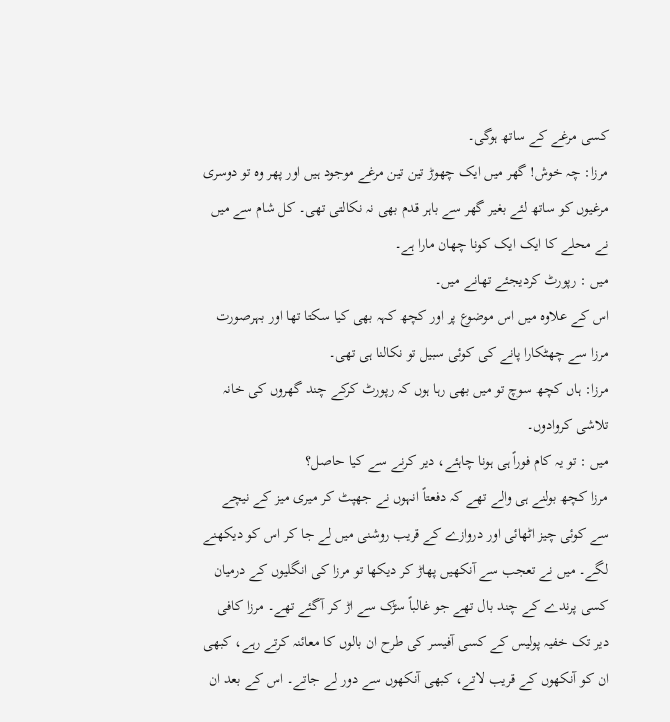کسی مرغے کے ساتھ ہوگی۔
مرزا: چہ خوش! گھر میں ایک چھوڑ تین تین مرغے موجود ہیں اور پھر وہ تو دوسری مرغیوں کو ساتھ لئے بغیر گھر سے باہر قدم بھی نہ نکالتی تھی۔ کل شام سے میں نے محلے کا ایک ایک کونا چھان مارا ہے۔
میں : رپورٹ کردیجئے تھانے میں۔
اس کے علاوہ میں اس موضوع پر اور کچھ کہہ بھی کیا سکتا تھا اور بہرصورت مرزا سے چھٹکارا پانے کی کوئی سبیل تو نکالنا ہی تھی۔
مرزا: ہاں کچھ سوچ تو میں بھی رہا ہوں کہ رپورٹ کرکے چند گھروں کی خانہ تلاشی کروادوں۔
میں : تو یہ کام فوراً ہی ہونا چاہئے، دیر کرنے سے کیا حاصل؟
مرزا کچھ بولنے ہی والے تھے کہ دفعتاً انہوں نے جھپٹ کر میری میز کے نیچے سے کوئی چیز اٹھائی اور دروازے کے قریب روشنی میں لے جا کر اس کو دیکھنے لگے۔ میں نے تعجب سے آنکھیں پھاڑ کر دیکھا تو مرزا کی انگلیوں کے درمیان کسی پرندے کے چند بال تھے جو غالباً سڑک سے اڑ کر آگئے تھے۔ مرزا کافی دیر تک خفیہ پولیس کے کسی آفیسر کی طرح ان بالوں کا معائنہ کرتے رہے، کبھی ان کو آنکھوں کے قریب لاتے، کبھی آنکھوں سے دور لے جاتے۔ اس کے بعد ان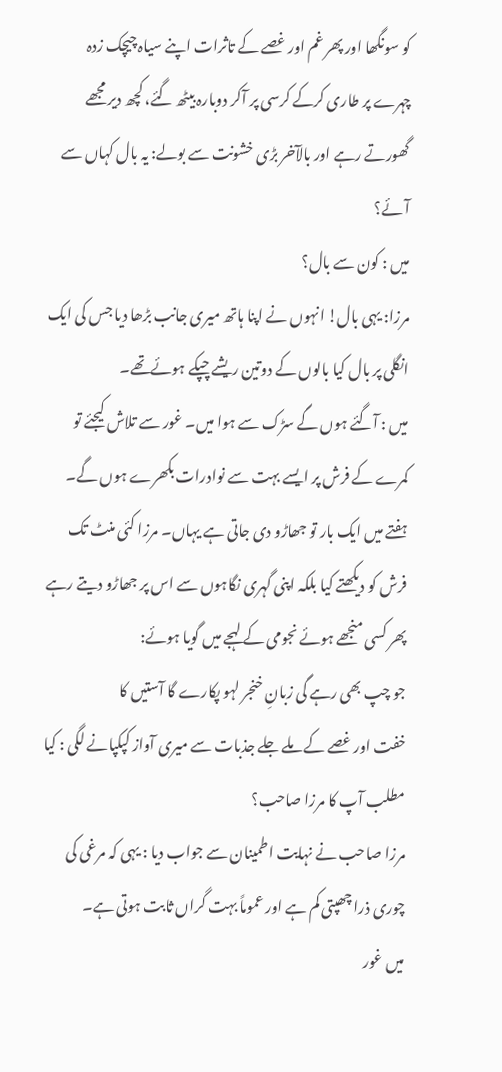کو سونگھا اور پھر غم اور غصے کے تاثرات اپنے سیاہ چیچک زدہ چہرے پر طاری کرکے کرسی پر آکر دوبارہ بیٹھ گئے، کچھ دیر مجھے گھورتے رہے اور بالآخر بڑی خشونت سے بولے: یہ بال کہاں سے آئے؟
میں : کون سے بال؟
مرزا: یہی بال! انہوں نے اپنا ہاتھ میری جانب بڑھا دیا جس کی ایک انگلی پر بال کیا بالوں کے دوتین ریشے چپکے ہوئےتھے۔
میں : آگئے ہوں گے سڑک سے ہوا میں۔ غور سے تلاش کیجئے تو کمرے کے فرش پر ایسے بہت سے نوادرات بکھرے ہوں گے۔ ہفتے میں ایک بار تو جھاڑو دی جاتی ہے یہاں۔ مرزا کئی منٹ تک فرش کو دیکھتے کیا بلکہ اپنی گہری نگاہوں سے اس پر جھاڑو دیتے رہے پھر کسی منجھے ہوئے نجومی کے لہجے میں گویا ہوئے:
جو چپ بھی رہے گی زبانِ خنجر لہو پکارے گا آستیں کا
خفت اور غصے کے ملے جلے جذبات سے میری آواز کپکپانے لگی : کیا مطلب آپ کا مرزا صاحب؟
مرزا صاحب نے نہایت اطمینان سے جواب دیا : یہی کہ مرغی کی چوری ذرا چھپتی کم ہے اور عموماً بہت گراں ثابت ہوتی ہے۔
میں غور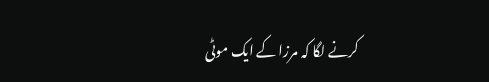کرنے لگا کہ مرزا کے ایک موٹی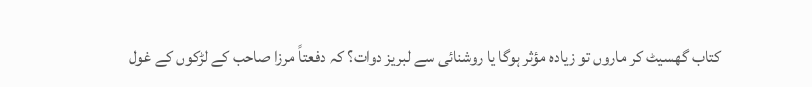کتاب گھسیٹ کر ماروں تو زیادہ مؤثر ہوگا یا روشنائی سے لبریز دوات؟ کہ دفعتاً مرزا صاحب کے لڑکوں کے غول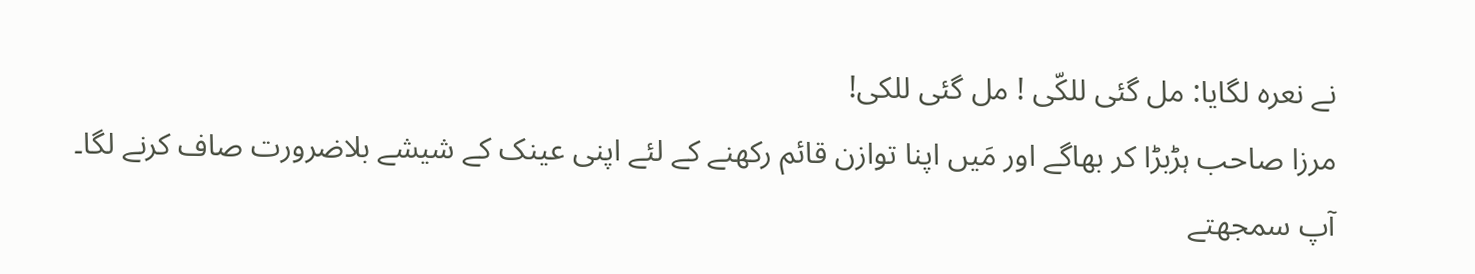نے نعرہ لگایا: مل گئی للکّی ! مل گئی للکی!
مرزا صاحب ہڑبڑا کر بھاگے اور مَیں اپنا توازن قائم رکھنے کے لئے اپنی عینک کے شیشے بلاضرورت صاف کرنے لگا۔
آپ سمجھتے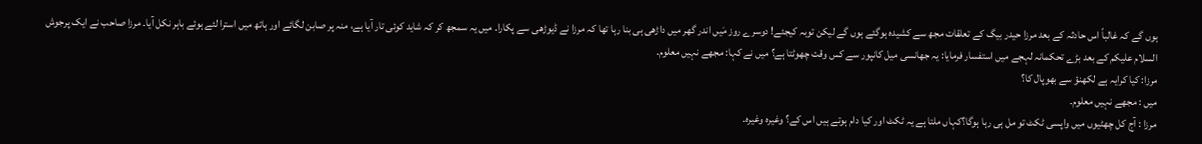ہوں گے کہ غالباً اس حادثہ کے بعد مرزا حیدر بیگ کے تعلقات مجھ سے کشیدہ ہوگئے ہوں گے لیکن توبہ کیجئے! دوسرے روز مَیں اندر گھر میں داڑھی ہی بنا رہا تھا کہ مرزا نے ڈیوڑھی سے پکارا۔ میں یہ سمجھ کر کہ شاید کوئی تار آیا ہے، منہ پر صابن لگائے اور ہاتھ میں استرا لئے ہوئے باہر نکل آیا۔ مرزا صاحب نے ایک پرجوش السلام علیکم کے بعد بڑے تحکمانہ لہجے میں استفسار فرمایا: یہ جھانسی میل کانپور سے کس وقت چھوٹتا ہے؟ میں نے کہا: مجھے نہیں معلوم۔
مرزا: کیا کرایہ ہے لکھنؤ سے بھوپال کا؟
میں : مجھے نہیں معلوم۔
مرزا : آج کل چھٹیوں میں واپسی ٹکٹ تو مل ہی رہا ہوگا؟کہاں ملتا ہے یہ ٹکٹ اور کیا دام ہوتے ہیں اس کے؟ وغیرہ وغیرہ۔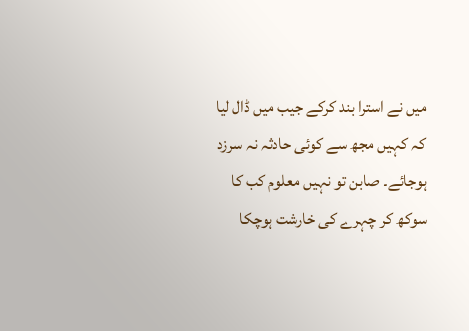میں نے استرا بند کرکے جیب میں ڈال لیا کہ کہیں مجھ سے کوئی حادثہ نہ سرزد ہوجائے۔ صابن تو نہیں معلوم کب کا سوکھ کر چہرے کی خارشت ہوچکا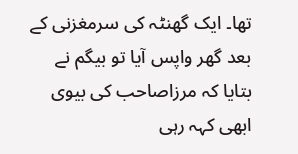تھا۔ ایک گھنٹہ کی سرمغزنی کے بعد گھر واپس آیا تو بیگم نے بتایا کہ مرزاصاحب کی بیوی ابھی کہہ رہی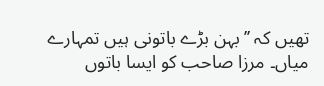تھیں کہ ’’بہن بڑے باتونی ہیں تمہارے میاں۔ مرزا صاحب کو ایسا باتوں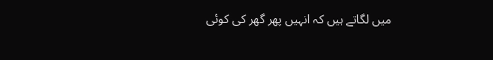میں لگاتے ہیں کہ انہیں پھر گھر کی کوئی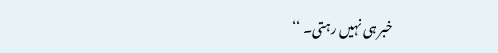خبر ہی نہیں رہتی۔ ‘‘